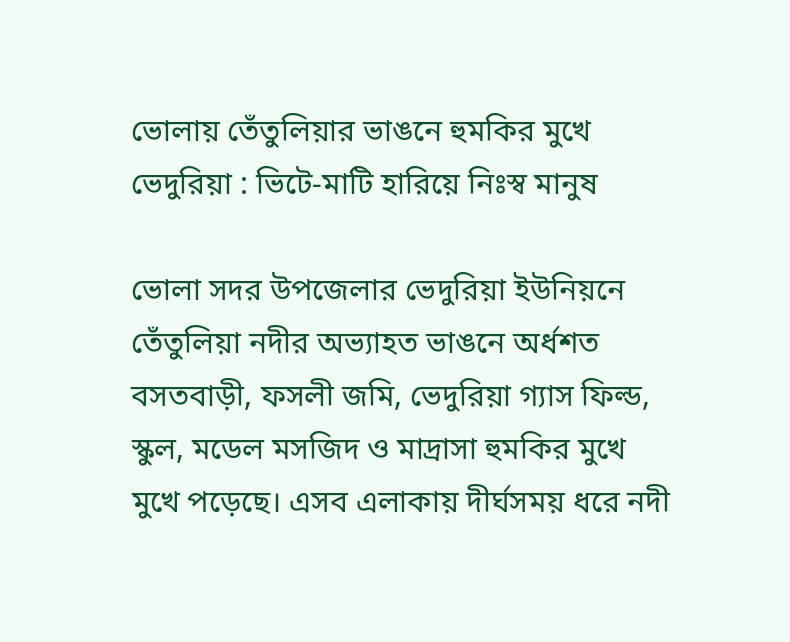ভোলায় তেঁতুলিয়ার ভাঙনে হুমকির মুখে ভেদুরিয়া : ভিটে-মাটি হারিয়ে নিঃস্ব মানুষ

ভোলা সদর উপজেলার ভেদুরিয়া ইউনিয়নে তেঁতুলিয়া নদীর অভ্যাহত ভাঙনে অর্ধশত বসতবাড়ী, ফসলী জমি, ভেদুরিয়া গ্যাস ফিল্ড, স্কুল, মডেল মসজিদ ও মাদ্রাসা হুমকির মুখে মুখে পড়েছে। এসব এলাকায় দীর্ঘসময় ধরে নদী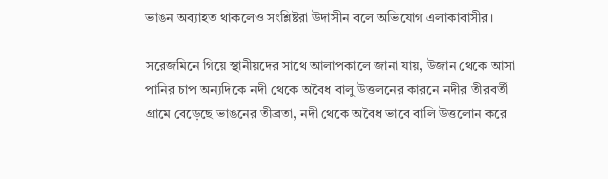ভাঙন অব্যাহত থাকলেও সংশ্লিষ্টরা উদাসীন বলে অভিযোগ এলাকাবাসীর।

সরেজমিনে গিয়ে স্থানীয়দের সাথে আলাপকালে জানা যায়, উজান থেকে আসা পানির চাপ অন্যদিকে নদী থেকে অবৈধ বালু উত্তলনের কারনে নদীর তীরবর্তী গ্রামে বেড়েছে ভাঙনের তীব্রতা, নদী থেকে অবৈধ ভাবে বালি উত্তলোন করে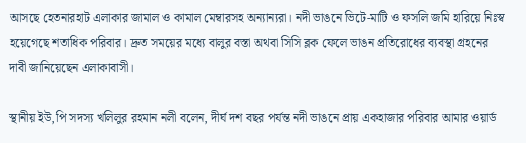আসছে হেতনারহাট এলাকার জামাল ও কামাল মেম্বারসহ অন্যান্যরা। নদী ভাঙনে ভিটে-মাটি ও ফসলি জমি হারিয়ে নিঃস্ব হয়েগেছে শতাধিক পরিবার। দ্রুত সময়ের মধ্যে বালুর বস্তা অথবা সিসি ব্লক ফেলে ভাঙন প্রতিরোধের ব্যবস্থা গ্রহনের দাবী জানিয়েছেন এলাকাবাসী।

স্থানীয় ইউ,পি সদস্য খলিলুর রহমান নলী বলেন, দীর্ঘ দশ বছর পর্যন্ত নদী ভাঙনে প্রায় একহাজার পরিবার আমার ওয়ার্ড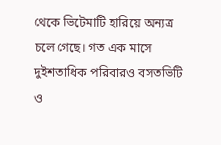থেকে ভিটেমাটি হারিয়ে অন্যত্র চলে গেছে। গত এক মাসে দুইশতাধিক পরিবারও বসতভিটি ও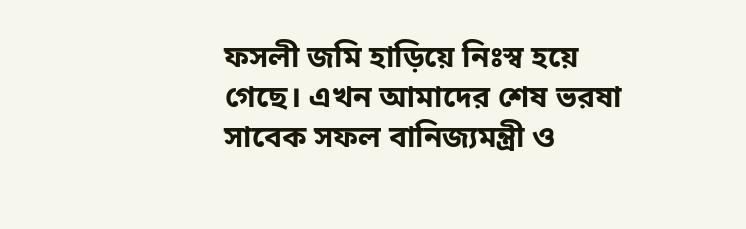ফসলী জমি হাড়িয়ে নিঃস্ব হয়ে গেছে। এখন আমাদের শেষ ভরষা সাবেক সফল বানিজ্যমন্ত্রী ও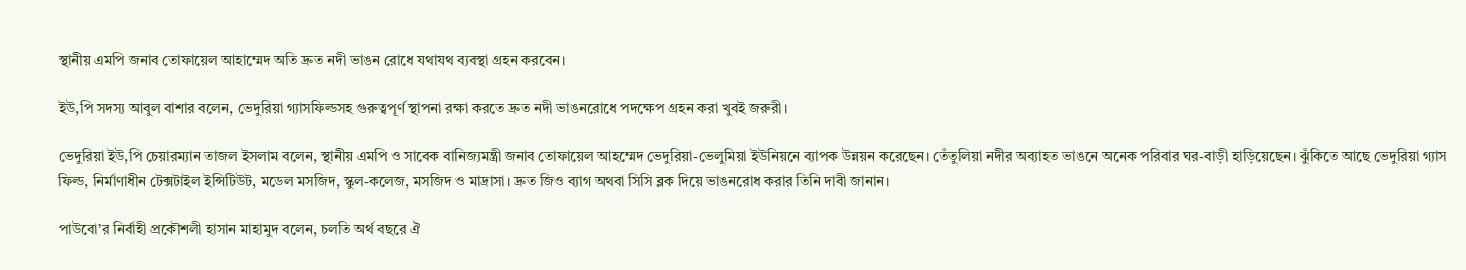স্থানীয় এমপি জনাব তোফায়েল আহাম্মেদ অতি দ্রুত নদী ভাঙন রোধে যথাযথ ব্যবস্থা গ্রহন করবেন।

ইউ,পি সদস্য আবুল বাশার বলেন, ভেদুরিয়া গ্যাসফিল্ডসহ গুরুত্বপূর্ণ স্থাপনা রক্ষা করতে দ্রুত নদী ভাঙনরোধে পদক্ষেপ গ্রহন করা খুবই জরুরী।

ভেদুরিয়া ইউ,পি চেয়ারম্যান তাজল ইসলাম বলেন, স্থানীয় এমপি ও সাবেক বানিজ্যমন্ত্রী জনাব তোফায়েল আহম্মেদ ভেদুরিয়া-ভেলুমিয়া ইউনিয়নে ব্যাপক উন্নয়ন করেছেন। তেঁতুলিয়া নদীর অব্যাহত ভাঙনে অনেক পরিবার ঘর-বাড়ী হাড়িয়েছেন। ঝুঁকিতে আছে ভেদুরিয়া গ্যাস ফিল্ড, নির্মাণাধীন টেক্সটাইল ইন্সিটিউট, মডেল মসজিদ, স্কুল-কলেজ, মসজিদ ও মাদ্রাসা। দ্রুত জিও ব্যাগ অথবা সিসি ব্লক দিয়ে ভাঙনরোধ করার তিনি দাবী জানান।

পাউবো’র নির্বাহী প্রকৌশলী হাসান মাহামুদ বলেন, চলতি অর্থ বছরে ঐ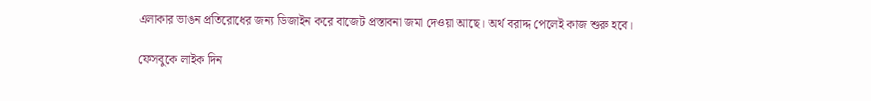এলাকার ভাঙন প্রতিরোধের জন্য ডিজাইন করে বাজেট প্রস্তাবনা জমা দেওয়া আছে। অর্থ বরাদ্দ পেলেই কাজ শুরু হবে।

ফেসবুকে লাইক দিন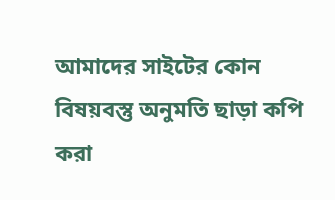আমাদের সাইটের কোন বিষয়বস্তু অনুমতি ছাড়া কপি করা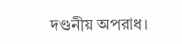দণ্ডনীয় অপরাধ।